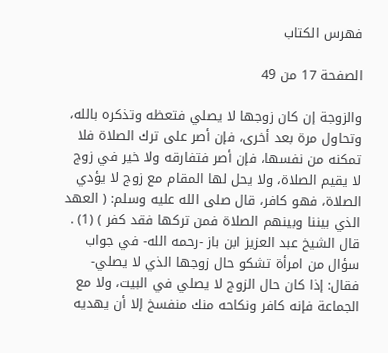فهرس الكتاب

الصفحة 17 من 49

والزوجة إن كان زوجها لا يصلي فتعظه وتذكره بالله، وتحاول مرة بعد أخرى، فإن أصر على ترك الصلاة فلا تمكنه من نفسها، فإن أصر فتفارقه ولا خير في زوج لا يقيم الصلاة، ولا يحل لها المقام مع زوج لا يؤدي الصلاة، فهو كافر، قال صلى الله عليه وسلم: ( العهد الذي بيننا وبينهم الصلاة فمن تركها فقد كفر ) (1) . قال الشيخ عبد العزيز ابن باز -رحمه الله- في جواب سؤال من امرأة تشكو حال زوجها الذي لا يصلي- فقال: إذا كان حال الزوج لا يصلي في البيت، ولا مع الجماعة فإنه كافر ونكاحه منك منفسخ إلا أن يهديه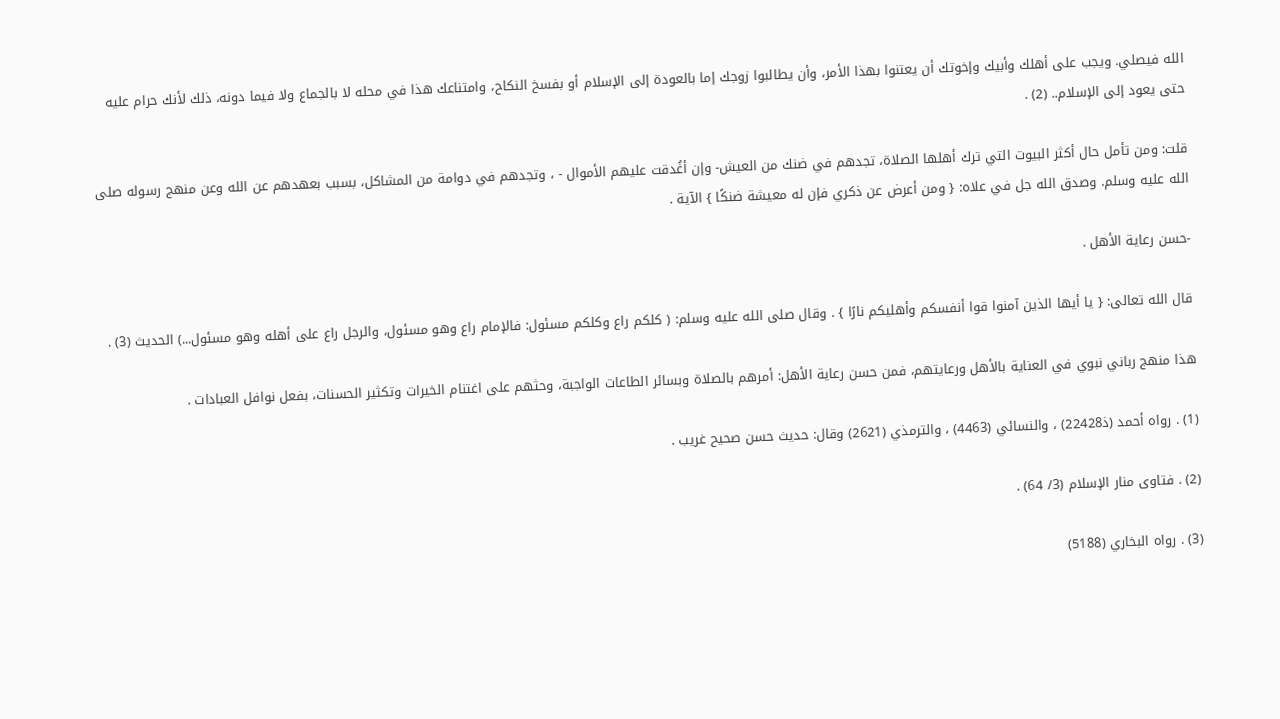الله فيصلي. ويجب على أهلك وأبيك وإخوتك أن يعتنوا بهذا الأمر، وأن يطالبوا زوجك إما بالعودة إلى الإسلام أو بفسخ النكاح، وامتناعك هذا في محله لا بالجماع ولا فيما دونه، ذلك لأنك حرام عليه حتى يعود إلى الإسلام.. (2) .

قلت: ومن تأمل حال أكثر البيوت التي ترك أهلها الصلاة، تجدهم في ضنك من العيش- وإن أغُدقت عليهم الأموال - ، وتجدهم في دوامة من المشاكل، بسبب بعهدهم عن الله وعن منهج رسوله صلى الله عليه وسلم. وصدق الله جل في علاه: { ومن أعرض عن ذكري فإن له معيشة ضنكًا } الآية .

-حسن رعاية الأهل .

قال الله تعالى: { يا أيها الذين آمنوا قوا أنفسكم وأهليكم نارًا } . وقال صلى الله عليه وسلم: ( كلكم راع وكلكم مسئول: فالإمام راع وهو مسئول، والرجل راع على أهله وهو مسئول...) الحديث (3) .

هذا منهج رباني نبوي في العناية بالأهل ورعايتهم، فمن حسن رعاية الأهل: أمرهم بالصلاة وبسائر الطاعات الواجبة، وحثهم على اغتنام الخيرات وتكثير الحسنات، بفعل نوافل العبادات .

(1) . رواه أحمد (ذ22428) ، والنسائي (4463) ، والترمذي (2621) وقال: حديث حسن صحيح غريب .

(2) . فتاوى منار الإسلام (3/ 64) .

(3) . رواه البخاري (5188)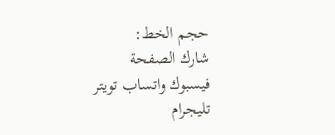حجم الخط:
شارك الصفحة
فيسبوك واتساب تويتر تليجرام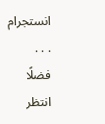انستجرام
. . .
فضلًا انتظر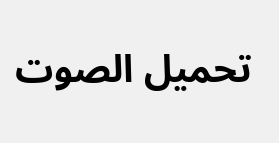تحميل الصوت